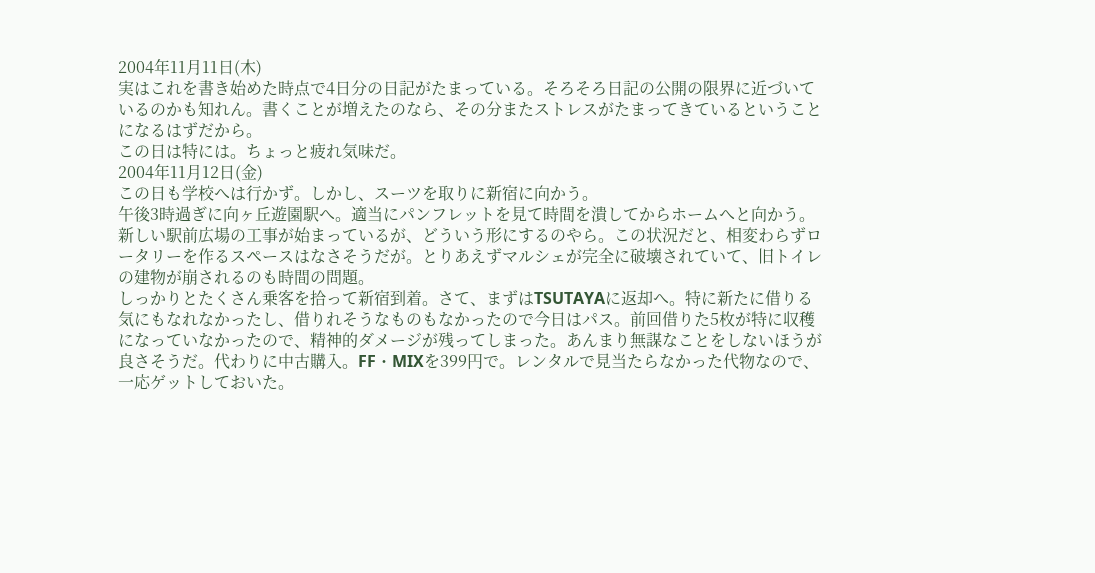2004年11月11日(木)
実はこれを書き始めた時点で4日分の日記がたまっている。そろそろ日記の公開の限界に近づいているのかも知れん。書くことが増えたのなら、その分またストレスがたまってきているということになるはずだから。
この日は特には。ちょっと疲れ気味だ。
2004年11月12日(金)
この日も学校へは行かず。しかし、スーツを取りに新宿に向かう。
午後3時過ぎに向ヶ丘遊園駅へ。適当にパンフレットを見て時間を潰してからホームへと向かう。新しい駅前広場の工事が始まっているが、どういう形にするのやら。この状況だと、相変わらずロータリーを作るスペースはなさそうだが。とりあえずマルシェが完全に破壊されていて、旧トイレの建物が崩されるのも時間の問題。
しっかりとたくさん乗客を拾って新宿到着。さて、まずはTSUTAYAに返却へ。特に新たに借りる気にもなれなかったし、借りれそうなものもなかったので今日はパス。前回借りた5枚が特に収穫になっていなかったので、精神的ダメージが残ってしまった。あんまり無謀なことをしないほうが良さそうだ。代わりに中古購入。FF・MIXを399円で。レンタルで見当たらなかった代物なので、一応ゲットしておいた。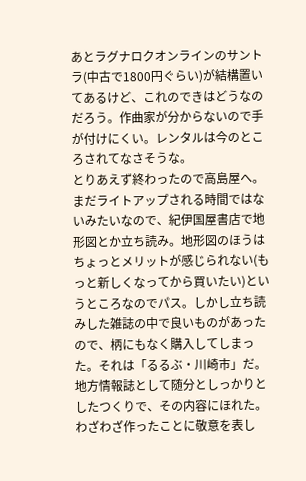あとラグナロクオンラインのサントラ(中古で1800円ぐらい)が結構置いてあるけど、これのできはどうなのだろう。作曲家が分からないので手が付けにくい。レンタルは今のところされてなさそうな。
とりあえず終わったので高島屋へ。まだライトアップされる時間ではないみたいなので、紀伊国屋書店で地形図とか立ち読み。地形図のほうはちょっとメリットが感じられない(もっと新しくなってから買いたい)というところなのでパス。しかし立ち読みした雑誌の中で良いものがあったので、柄にもなく購入してしまった。それは「るるぶ・川崎市」だ。地方情報誌として随分としっかりとしたつくりで、その内容にほれた。わざわざ作ったことに敬意を表し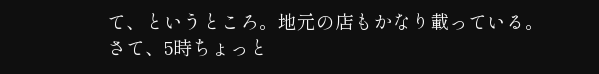て、というところ。地元の店もかなり載っている。
さて、5時ちょっと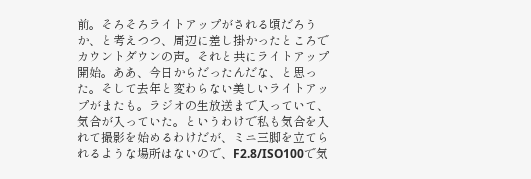前。そろそろライトアップがされる頃だろうか、と考えつつ、周辺に差し掛かったところでカウントダウンの声。それと共にライトアップ開始。ああ、今日からだったんだな、と思った。そして去年と変わらない美しいライトアップがまたも。ラジオの生放送まで入っていて、気合が入っていた。というわけで私も気合を入れて撮影を始めるわけだが、ミニ三脚を立てられるような場所はないので、F2.8/ISO100で気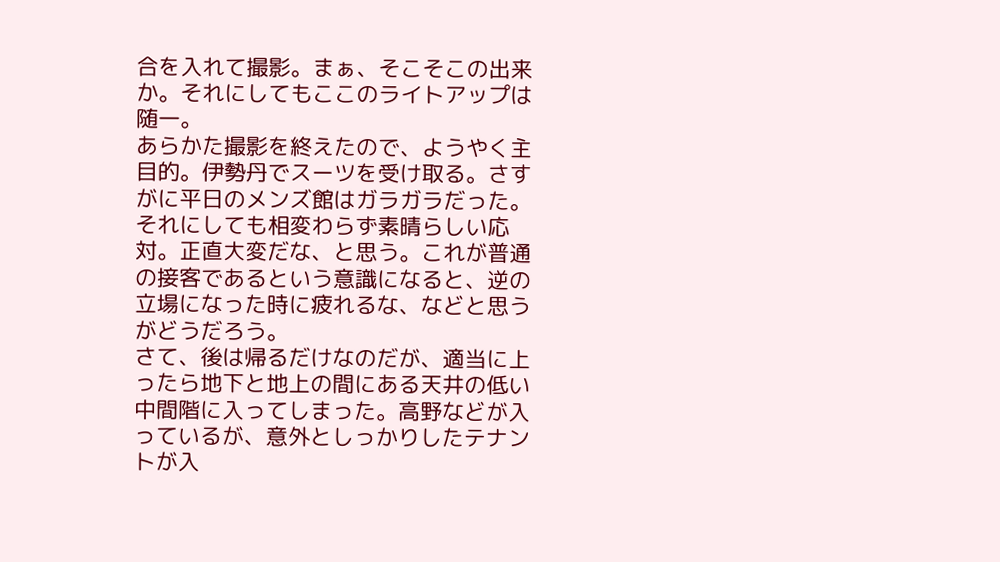合を入れて撮影。まぁ、そこそこの出来か。それにしてもここのライトアップは随一。
あらかた撮影を終えたので、ようやく主目的。伊勢丹でスーツを受け取る。さすがに平日のメンズ館はガラガラだった。それにしても相変わらず素晴らしい応対。正直大変だな、と思う。これが普通の接客であるという意識になると、逆の立場になった時に疲れるな、などと思うがどうだろう。
さて、後は帰るだけなのだが、適当に上ったら地下と地上の間にある天井の低い中間階に入ってしまった。高野などが入っているが、意外としっかりしたテナントが入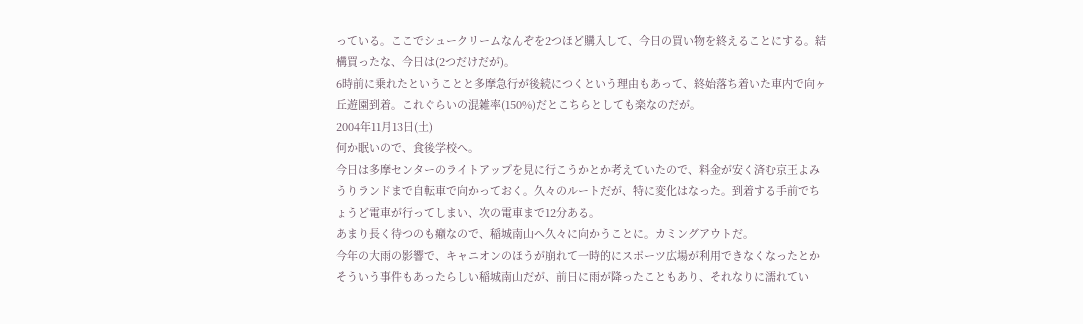っている。ここでシュークリームなんぞを2つほど購入して、今日の買い物を終えることにする。結構買ったな、今日は(2つだけだが)。
6時前に乗れたということと多摩急行が後続につくという理由もあって、終始落ち着いた車内で向ヶ丘遊園到着。これぐらいの混雑率(150%)だとこちらとしても楽なのだが。
2004年11月13日(土)
何か眠いので、食後学校へ。
今日は多摩センターのライトアップを見に行こうかとか考えていたので、料金が安く済む京王よみうりランドまで自転車で向かっておく。久々のルートだが、特に変化はなった。到着する手前でちょうど電車が行ってしまい、次の電車まで12分ある。
あまり長く待つのも癪なので、稲城南山へ久々に向かうことに。カミングアウトだ。
今年の大雨の影響で、キャニオンのほうが崩れて一時的にスポーツ広場が利用できなくなったとかそういう事件もあったらしい稲城南山だが、前日に雨が降ったこともあり、それなりに濡れてい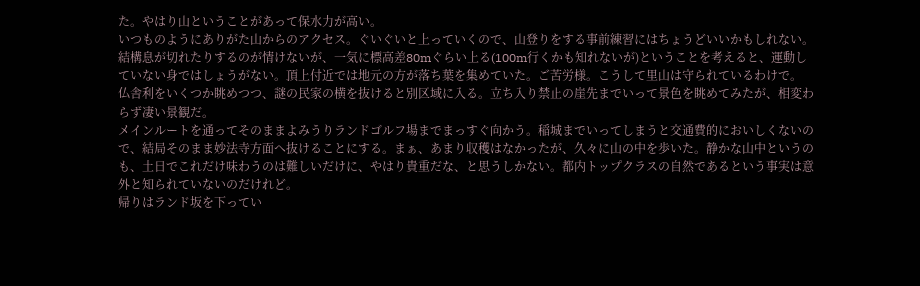た。やはり山ということがあって保水力が高い。
いつものようにありがた山からのアクセス。ぐいぐいと上っていくので、山登りをする事前練習にはちょうどいいかもしれない。結構息が切れたりするのが情けないが、一気に標高差80mぐらい上る(100m行くかも知れないが)ということを考えると、運動していない身ではしょうがない。頂上付近では地元の方が落ち葉を集めていた。ご苦労様。こうして里山は守られているわけで。
仏舎利をいくつか眺めつつ、謎の民家の横を抜けると別区域に入る。立ち入り禁止の崖先までいって景色を眺めてみたが、相変わらず凄い景観だ。
メインルートを通ってそのままよみうりランドゴルフ場までまっすぐ向かう。稲城までいってしまうと交通費的においしくないので、結局そのまま妙法寺方面へ抜けることにする。まぁ、あまり収穫はなかったが、久々に山の中を歩いた。静かな山中というのも、土日でこれだけ味わうのは難しいだけに、やはり貴重だな、と思うしかない。都内トップクラスの自然であるという事実は意外と知られていないのだけれど。
帰りはランド坂を下ってい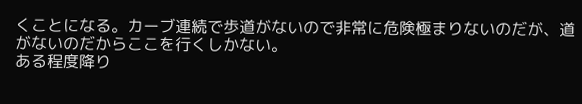くことになる。カーブ連続で歩道がないので非常に危険極まりないのだが、道がないのだからここを行くしかない。
ある程度降り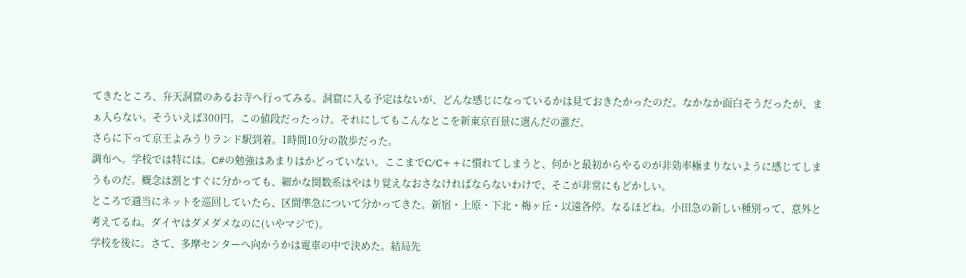てきたところ、弁天洞窟のあるお寺へ行ってみる。洞窟に入る予定はないが、どんな感じになっているかは見ておきたかったのだ。なかなか面白そうだったが、まぁ入らない。そういえば300円。この値段だったっけ。それにしてもこんなとこを新東京百景に選んだの誰だ。
さらに下って京王よみうりランド駅到着。1時間10分の散歩だった。
調布へ。学校では特には。C#の勉強はあまりはかどっていない。ここまでC/C++に慣れてしまうと、何かと最初からやるのが非効率極まりないように感じてしまうものだ。概念は割とすぐに分かっても、細かな関数系はやはり覚えなおさなければならないわけで、そこが非常にもどかしい。
ところで適当にネットを巡回していたら、区間準急について分かってきた。新宿・上原・下北・梅ヶ丘・以遠各停。なるほどね。小田急の新しい種別って、意外と考えてるね。ダイヤはダメダメなのに(いやマジで)。
学校を後に。さて、多摩センターへ向かうかは電車の中で決めた。結局先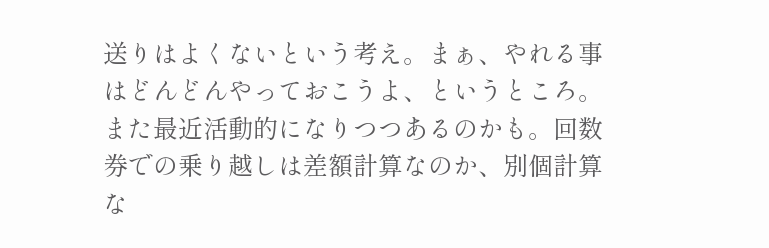送りはよくないという考え。まぁ、やれる事はどんどんやっておこうよ、というところ。また最近活動的になりつつあるのかも。回数券での乗り越しは差額計算なのか、別個計算な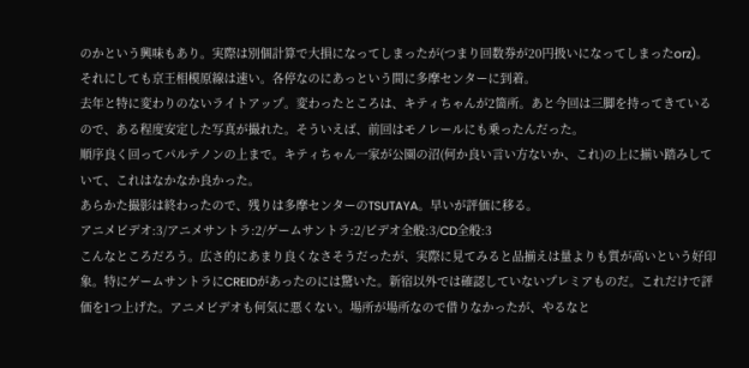のかという興味もあり。実際は別個計算で大損になってしまったが(つまり回数券が20円扱いになってしまったorz)。
それにしても京王相模原線は速い。各停なのにあっという間に多摩センターに到着。
去年と特に変わりのないライトアップ。変わったところは、キティちゃんが2箇所。あと今回は三脚を持ってきているので、ある程度安定した写真が撮れた。そういえば、前回はモノレールにも乗ったんだった。
順序良く回ってパルテノンの上まで。キティちゃん一家が公園の沼(何か良い言い方ないか、これ)の上に揃い踏みしていて、これはなかなか良かった。
あらかた撮影は終わったので、残りは多摩センターのTSUTAYA。早いが評価に移る。
アニメビデオ:3/アニメサントラ:2/ゲームサントラ:2/ビデオ全般:3/CD全般:3
こんなところだろう。広さ的にあまり良くなさそうだったが、実際に見てみると品揃えは量よりも質が高いという好印象。特にゲームサントラにCREIDがあったのには驚いた。新宿以外では確認していないプレミアものだ。これだけで評価を1つ上げた。アニメビデオも何気に悪くない。場所が場所なので借りなかったが、やるなと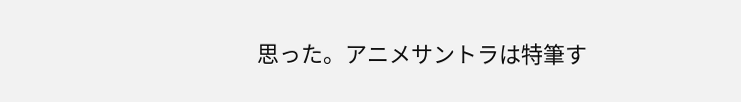思った。アニメサントラは特筆す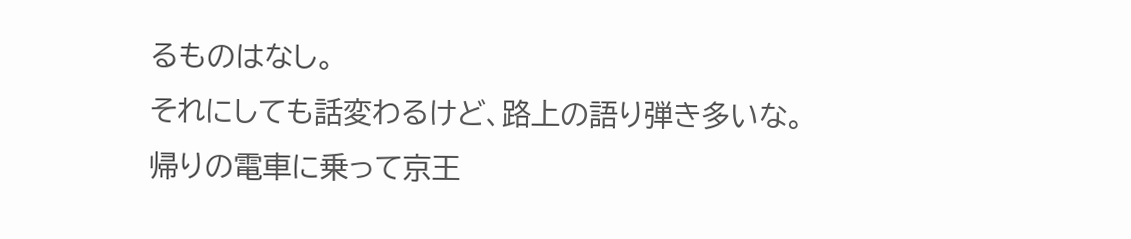るものはなし。
それにしても話変わるけど、路上の語り弾き多いな。
帰りの電車に乗って京王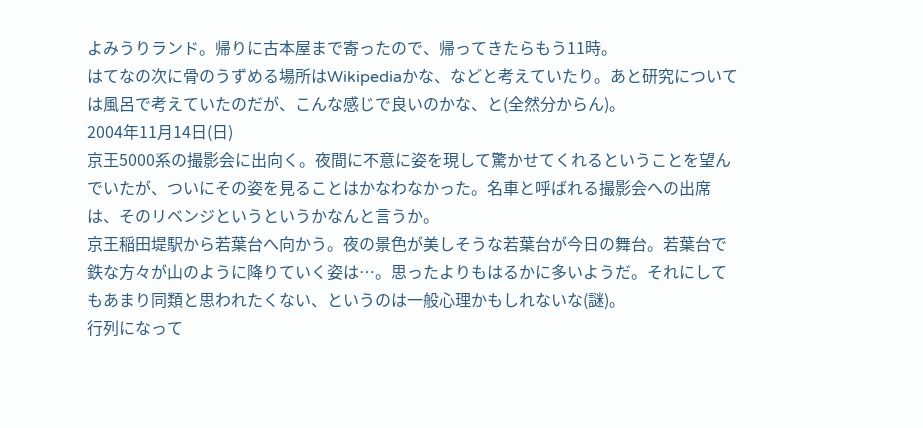よみうりランド。帰りに古本屋まで寄ったので、帰ってきたらもう11時。
はてなの次に骨のうずめる場所はWikipediaかな、などと考えていたり。あと研究については風呂で考えていたのだが、こんな感じで良いのかな、と(全然分からん)。
2004年11月14日(日)
京王5000系の撮影会に出向く。夜間に不意に姿を現して驚かせてくれるということを望んでいたが、ついにその姿を見ることはかなわなかった。名車と呼ばれる撮影会への出席は、そのリベンジというというかなんと言うか。
京王稲田堤駅から若葉台へ向かう。夜の景色が美しそうな若葉台が今日の舞台。若葉台で鉄な方々が山のように降りていく姿は…。思ったよりもはるかに多いようだ。それにしてもあまり同類と思われたくない、というのは一般心理かもしれないな(謎)。
行列になって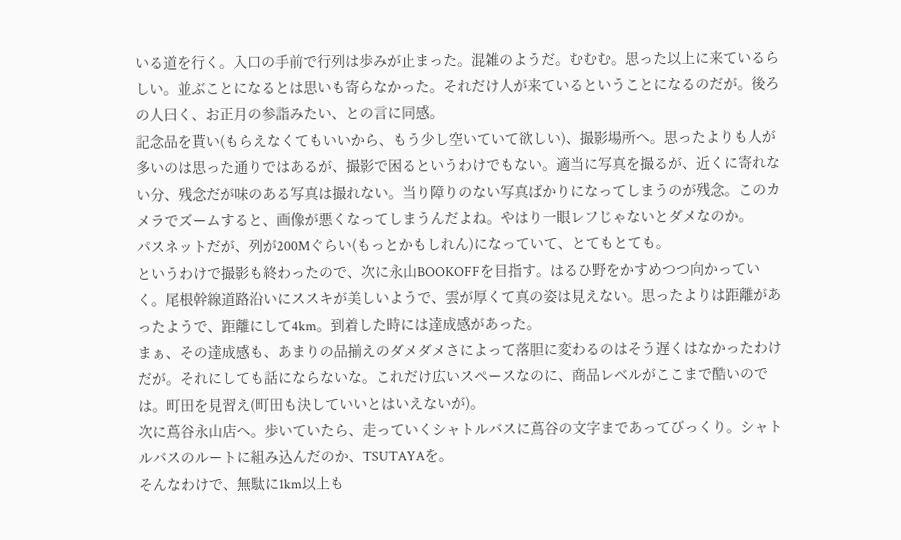いる道を行く。入口の手前で行列は歩みが止まった。混雑のようだ。むむむ。思った以上に来ているらしい。並ぶことになるとは思いも寄らなかった。それだけ人が来ているということになるのだが。後ろの人曰く、お正月の参詣みたい、との言に同感。
記念品を貰い(もらえなくてもいいから、もう少し空いていて欲しい)、撮影場所へ。思ったよりも人が多いのは思った通りではあるが、撮影で困るというわけでもない。適当に写真を撮るが、近くに寄れない分、残念だが味のある写真は撮れない。当り障りのない写真ばかりになってしまうのが残念。このカメラでズームすると、画像が悪くなってしまうんだよね。やはり一眼レフじゃないとダメなのか。
パスネットだが、列が200Mぐらい(もっとかもしれん)になっていて、とてもとても。
というわけで撮影も終わったので、次に永山BOOKOFFを目指す。はるひ野をかすめつつ向かっていく。尾根幹線道路沿いにススキが美しいようで、雲が厚くて真の姿は見えない。思ったよりは距離があったようで、距離にして4km。到着した時には達成感があった。
まぁ、その達成感も、あまりの品揃えのダメダメさによって落胆に変わるのはそう遅くはなかったわけだが。それにしても話にならないな。これだけ広いスペースなのに、商品レベルがここまで酷いのでは。町田を見習え(町田も決していいとはいえないが)。
次に蔦谷永山店へ。歩いていたら、走っていくシャトルバスに蔦谷の文字まであってびっくり。シャトルバスのルートに組み込んだのか、TSUTAYAを。
そんなわけで、無駄に1km以上も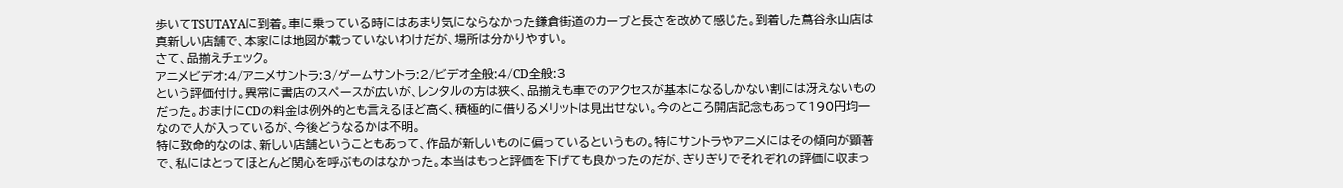歩いてTSUTAYAに到着。車に乗っている時にはあまり気にならなかった鎌倉街道のカーブと長さを改めて感じた。到着した蔦谷永山店は真新しい店舗で、本家には地図が載っていないわけだが、場所は分かりやすい。
さて、品揃えチェック。
アニメビデオ:4/アニメサントラ:3/ゲームサントラ:2/ビデオ全般:4/CD全般:3
という評価付け。異常に書店のスペースが広いが、レンタルの方は狭く、品揃えも車でのアクセスが基本になるしかない割には冴えないものだった。おまけにCDの料金は例外的とも言えるほど高く、積極的に借りるメリットは見出せない。今のところ開店記念もあって190円均一なので人が入っているが、今後どうなるかは不明。
特に致命的なのは、新しい店舗ということもあって、作品が新しいものに偏っているというもの。特にサントラやアニメにはその傾向が顕著で、私にはとってほとんど関心を呼ぶものはなかった。本当はもっと評価を下げても良かったのだが、ぎりぎりでそれぞれの評価に収まっ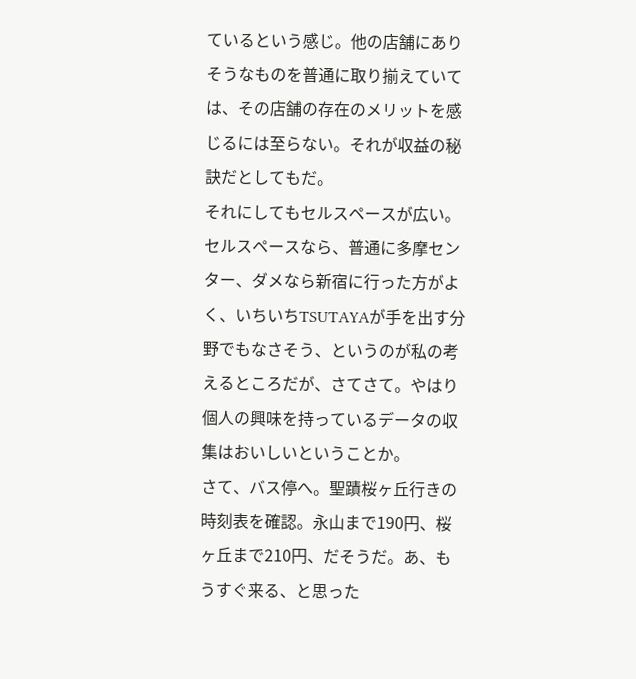ているという感じ。他の店舗にありそうなものを普通に取り揃えていては、その店舗の存在のメリットを感じるには至らない。それが収益の秘訣だとしてもだ。
それにしてもセルスペースが広い。セルスペースなら、普通に多摩センター、ダメなら新宿に行った方がよく、いちいちTSUTAYAが手を出す分野でもなさそう、というのが私の考えるところだが、さてさて。やはり個人の興味を持っているデータの収集はおいしいということか。
さて、バス停へ。聖蹟桜ヶ丘行きの時刻表を確認。永山まで190円、桜ヶ丘まで210円、だそうだ。あ、もうすぐ来る、と思った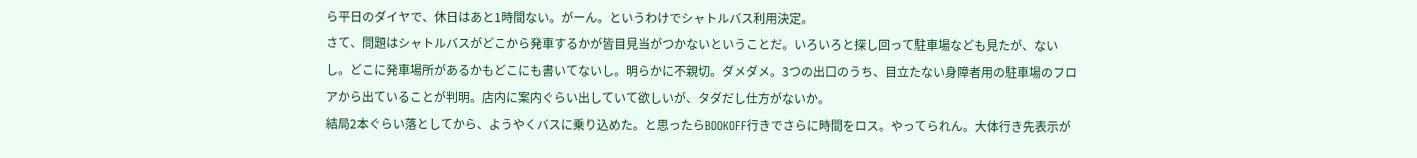ら平日のダイヤで、休日はあと1時間ない。がーん。というわけでシャトルバス利用決定。
さて、問題はシャトルバスがどこから発車するかが皆目見当がつかないということだ。いろいろと探し回って駐車場なども見たが、ないし。どこに発車場所があるかもどこにも書いてないし。明らかに不親切。ダメダメ。3つの出口のうち、目立たない身障者用の駐車場のフロアから出ていることが判明。店内に案内ぐらい出していて欲しいが、タダだし仕方がないか。
結局2本ぐらい落としてから、ようやくバスに乗り込めた。と思ったらBOOKOFF行きでさらに時間をロス。やってられん。大体行き先表示が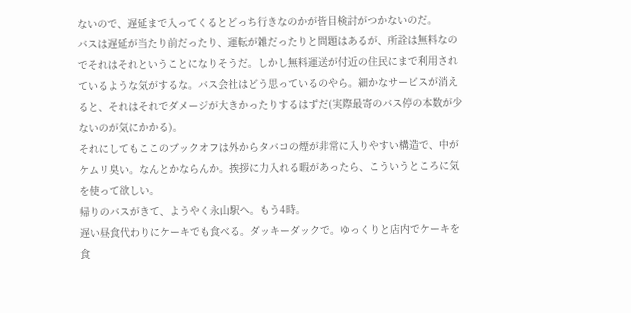ないので、遅延まで入ってくるとどっち行きなのかが皆目検討がつかないのだ。
バスは遅延が当たり前だったり、運転が雑だったりと問題はあるが、所詮は無料なのでそれはそれということになりそうだ。しかし無料運送が付近の住民にまで利用されているような気がするな。バス会社はどう思っているのやら。細かなサービスが消えると、それはそれでダメージが大きかったりするはずだ(実際最寄のバス停の本数が少ないのが気にかかる)。
それにしてもここのブックオフは外からタバコの煙が非常に入りやすい構造で、中がケムリ臭い。なんとかならんか。挨拶に力入れる暇があったら、こういうところに気を使って欲しい。
帰りのバスがきて、ようやく永山駅へ。もう4時。
遅い昼食代わりにケーキでも食べる。ダッキーダックで。ゆっくりと店内でケーキを食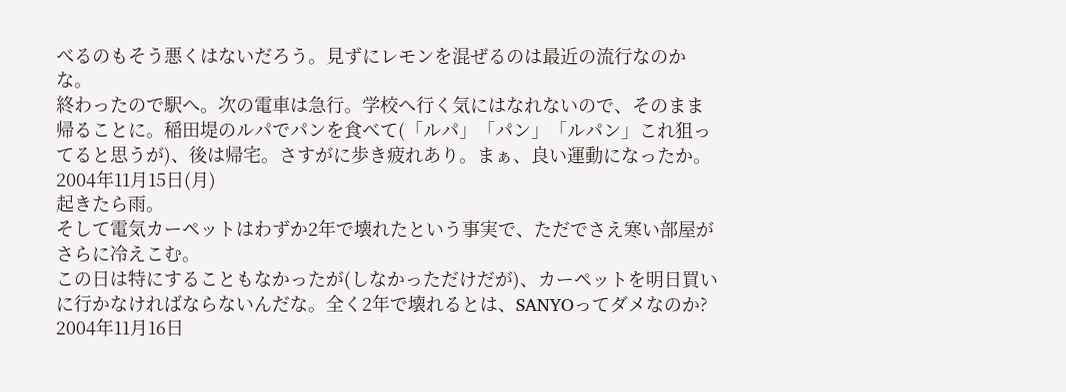べるのもそう悪くはないだろう。見ずにレモンを混ぜるのは最近の流行なのかな。
終わったので駅へ。次の電車は急行。学校へ行く気にはなれないので、そのまま帰ることに。稲田堤のルパでパンを食べて(「ルパ」「パン」「ルパン」これ狙ってると思うが)、後は帰宅。さすがに歩き疲れあり。まぁ、良い運動になったか。
2004年11月15日(月)
起きたら雨。
そして電気カーペットはわずか2年で壊れたという事実で、ただでさえ寒い部屋がさらに冷えこむ。
この日は特にすることもなかったが(しなかっただけだが)、カーペットを明日買いに行かなければならないんだな。全く2年で壊れるとは、SANYOってダメなのか?
2004年11月16日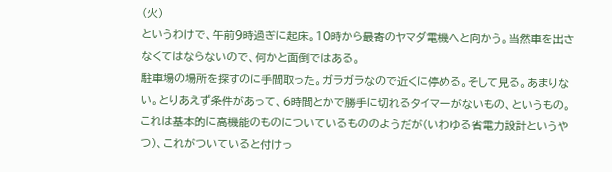(火)
というわけで、午前9時過ぎに起床。10時から最寄のヤマダ電機へと向かう。当然車を出さなくてはならないので、何かと面倒ではある。
駐車場の場所を探すのに手間取った。ガラガラなので近くに停める。そして見る。あまりない。とりあえず条件があって、6時間とかで勝手に切れるタイマーがないもの、というもの。これは基本的に高機能のものについているもののようだが(いわゆる省電力設計というやつ)、これがついていると付けっ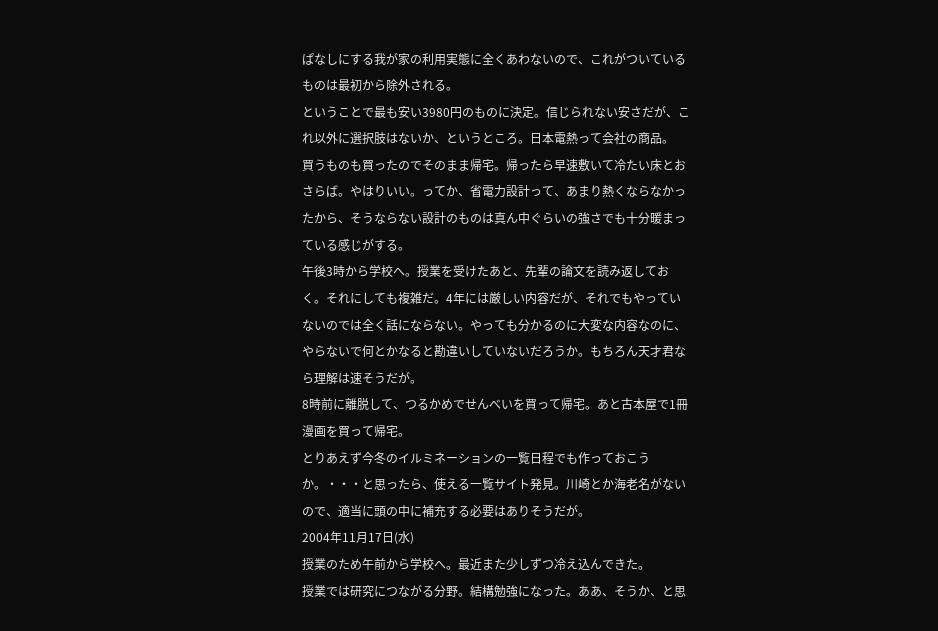ぱなしにする我が家の利用実態に全くあわないので、これがついているものは最初から除外される。
ということで最も安い3980円のものに決定。信じられない安さだが、これ以外に選択肢はないか、というところ。日本電熱って会社の商品。
買うものも買ったのでそのまま帰宅。帰ったら早速敷いて冷たい床とおさらば。やはりいい。ってか、省電力設計って、あまり熱くならなかったから、そうならない設計のものは真ん中ぐらいの強さでも十分暖まっている感じがする。
午後3時から学校へ。授業を受けたあと、先輩の論文を読み返しておく。それにしても複雑だ。4年には厳しい内容だが、それでもやっていないのでは全く話にならない。やっても分かるのに大変な内容なのに、やらないで何とかなると勘違いしていないだろうか。もちろん天才君なら理解は速そうだが。
8時前に離脱して、つるかめでせんべいを買って帰宅。あと古本屋で1冊漫画を買って帰宅。
とりあえず今冬のイルミネーションの一覧日程でも作っておこうか。・・・と思ったら、使える一覧サイト発見。川崎とか海老名がないので、適当に頭の中に補充する必要はありそうだが。
2004年11月17日(水)
授業のため午前から学校へ。最近また少しずつ冷え込んできた。
授業では研究につながる分野。結構勉強になった。ああ、そうか、と思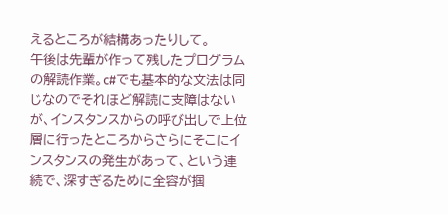えるところが結構あったりして。
午後は先輩が作って残したプログラムの解読作業。c#でも基本的な文法は同じなのでそれほど解読に支障はないが、インスタンスからの呼び出しで上位層に行ったところからさらにそこにインスタンスの発生があって、という連続で、深すぎるために全容が掴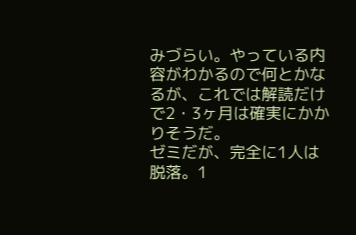みづらい。やっている内容がわかるので何とかなるが、これでは解読だけで2・3ヶ月は確実にかかりそうだ。
ゼミだが、完全に1人は脱落。1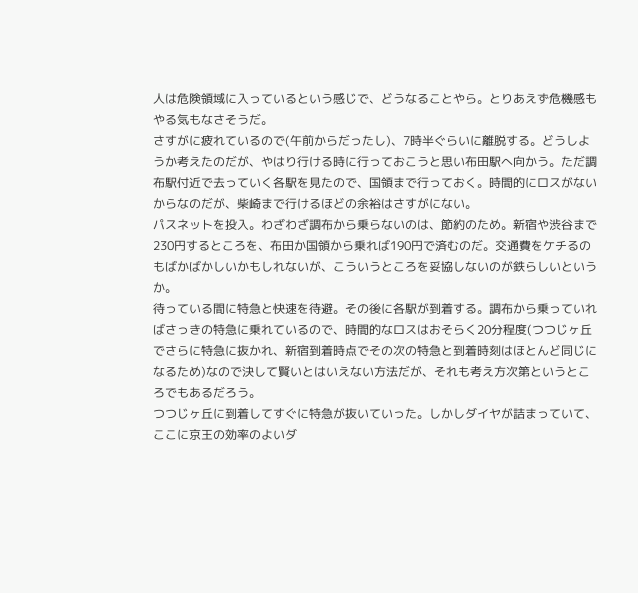人は危険領域に入っているという感じで、どうなることやら。とりあえず危機感もやる気もなさそうだ。
さすがに疲れているので(午前からだったし)、7時半ぐらいに離脱する。どうしようか考えたのだが、やはり行ける時に行っておこうと思い布田駅へ向かう。ただ調布駅付近で去っていく各駅を見たので、国領まで行っておく。時間的にロスがないからなのだが、柴崎まで行けるほどの余裕はさすがにない。
パスネットを投入。わざわざ調布から乗らないのは、節約のため。新宿や渋谷まで230円するところを、布田か国領から乗れば190円で済むのだ。交通費をケチるのもばかばかしいかもしれないが、こういうところを妥協しないのが鉄らしいというか。
待っている間に特急と快速を待避。その後に各駅が到着する。調布から乗っていればさっきの特急に乗れているので、時間的なロスはおそらく20分程度(つつじヶ丘でさらに特急に抜かれ、新宿到着時点でその次の特急と到着時刻はほとんど同じになるため)なので決して賢いとはいえない方法だが、それも考え方次第というところでもあるだろう。
つつじヶ丘に到着してすぐに特急が抜いていった。しかしダイヤが詰まっていて、ここに京王の効率のよいダ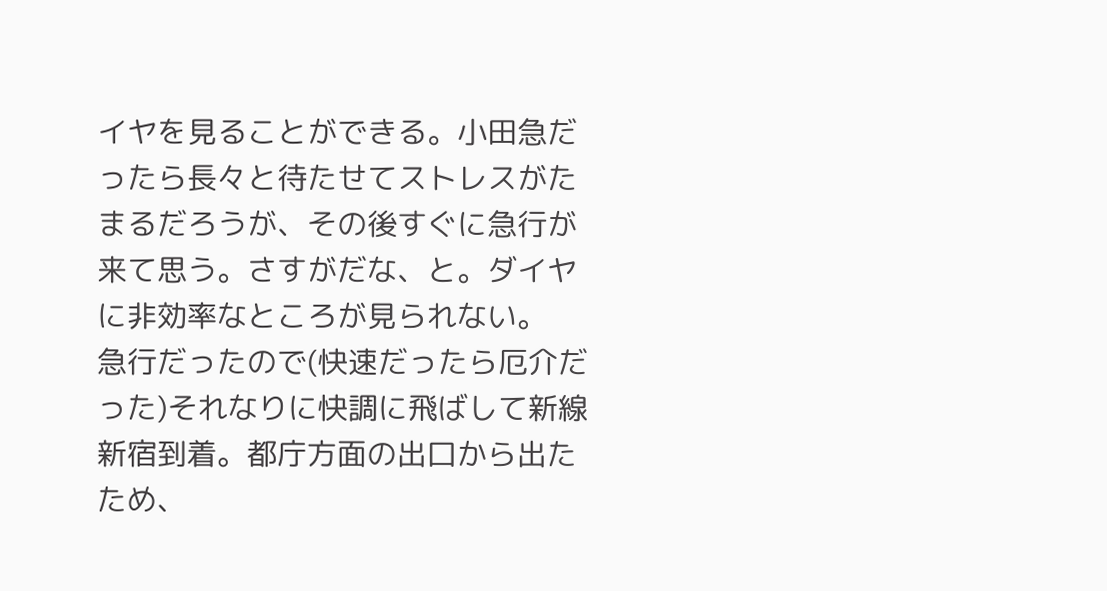イヤを見ることができる。小田急だったら長々と待たせてストレスがたまるだろうが、その後すぐに急行が来て思う。さすがだな、と。ダイヤに非効率なところが見られない。
急行だったので(快速だったら厄介だった)それなりに快調に飛ばして新線新宿到着。都庁方面の出口から出たため、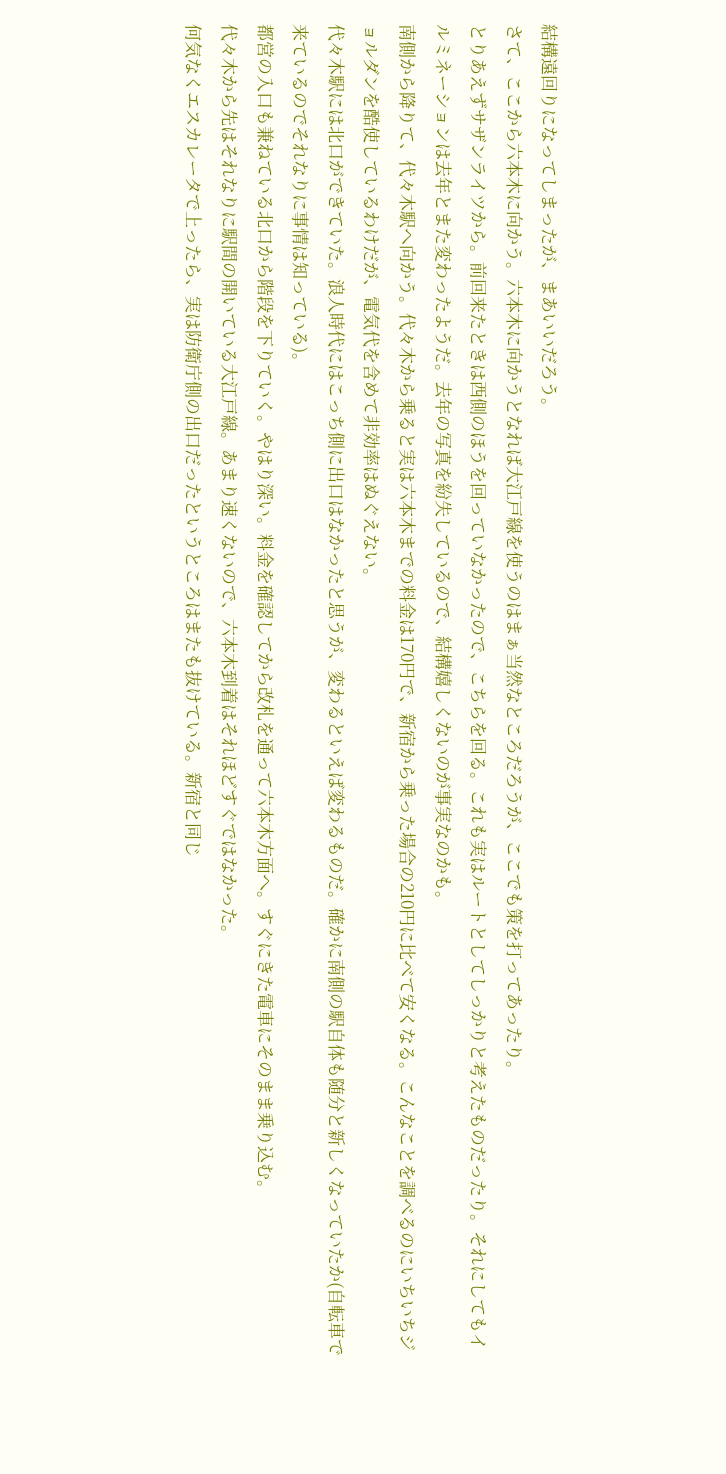結構遠回りになってしまったが、まあいいだろう。
さて、ここから六本木に向かう。六本木に向かうとなれば大江戸線を使うのはまぁ当然なところだろうが、ここでも策を打ってあったり。
とりあえずサザンライツから。前回来たときは西側のほうを回っていなかったので、こちらを回る。これも実はルートとしてしっかりと考えたものだったり。それにしてもイルミネーションは去年とまた変わったようだ。去年の写真を紛失しているので、結構嬉しくないのが事実なのかも。
南側から降りて、代々木駅へ向かう。代々木から乗ると実は六本木までの料金は170円で、新宿から乗った場合の210円に比べて安くなる。こんなことを調べるのにいちいちジョルダンを酷使しているわけだが、電気代を含めて非効率はぬぐえない。
代々木駅には北口ができていた。浪人時代にはこっち側に出口はなかったと思うが、変わるといえば変わるものだ。確かに南側の駅自体も随分と新しくなっていたか(自転車で来ているのでそれなりに事情は知っている)。
都営の入口も兼ねている北口から階段を下りていく。やはり深い。料金を確認してから改札を通って六本木方面へ。すぐにきた電車にそのまま乗り込む。
代々木から先はそれなりに駅間の開いている大江戸線。あまり速くないので、六本木到着はそれほどすぐではなかった。
何気なくエスカレータで上ったら、実は防衛庁側の出口だったというところはまたも抜けている。新宿と同じ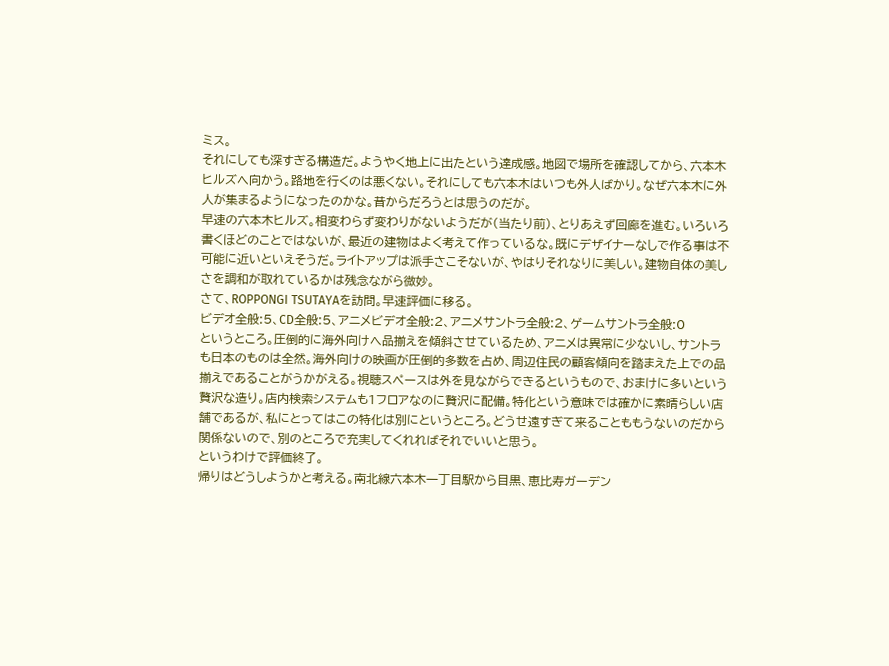ミス。
それにしても深すぎる構造だ。ようやく地上に出たという達成感。地図で場所を確認してから、六本木ヒルズへ向かう。路地を行くのは悪くない。それにしても六本木はいつも外人ばかり。なぜ六本木に外人が集まるようになったのかな。昔からだろうとは思うのだが。
早速の六本木ヒルズ。相変わらず変わりがないようだが(当たり前)、とりあえず回廊を進む。いろいろ書くほどのことではないが、最近の建物はよく考えて作っているな。既にデザイナーなしで作る事は不可能に近いといえそうだ。ライトアップは派手さこそないが、やはりそれなりに美しい。建物自体の美しさを調和が取れているかは残念ながら微妙。
さて、ROPPONGI TSUTAYAを訪問。早速評価に移る。
ビデオ全般:5、CD全般:5、アニメビデオ全般:2、アニメサントラ全般:2、ゲームサントラ全般:0
というところ。圧倒的に海外向けへ品揃えを傾斜させているため、アニメは異常に少ないし、サントラも日本のものは全然。海外向けの映画が圧倒的多数を占め、周辺住民の顧客傾向を踏まえた上での品揃えであることがうかがえる。視聴スペースは外を見ながらできるというもので、おまけに多いという贅沢な造り。店内検索システムも1フロアなのに贅沢に配備。特化という意味では確かに素晴らしい店舗であるが、私にとってはこの特化は別にというところ。どうせ遠すぎて来ることももうないのだから関係ないので、別のところで充実してくれればそれでいいと思う。
というわけで評価終了。
帰りはどうしようかと考える。南北線六本木一丁目駅から目黒、恵比寿ガーデン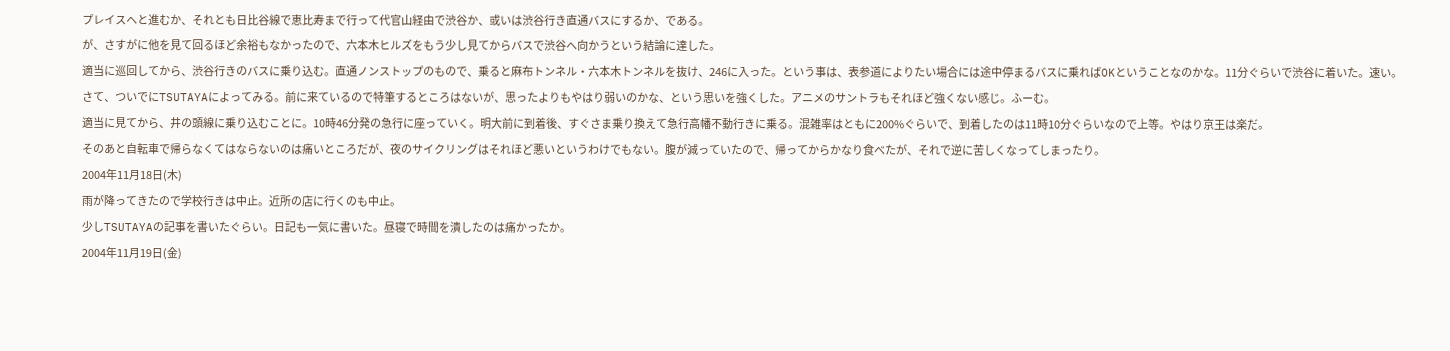プレイスへと進むか、それとも日比谷線で恵比寿まで行って代官山経由で渋谷か、或いは渋谷行き直通バスにするか、である。
が、さすがに他を見て回るほど余裕もなかったので、六本木ヒルズをもう少し見てからバスで渋谷へ向かうという結論に達した。
適当に巡回してから、渋谷行きのバスに乗り込む。直通ノンストップのもので、乗ると麻布トンネル・六本木トンネルを抜け、246に入った。という事は、表参道によりたい場合には途中停まるバスに乗ればOKということなのかな。11分ぐらいで渋谷に着いた。速い。
さて、ついでにTSUTAYAによってみる。前に来ているので特筆するところはないが、思ったよりもやはり弱いのかな、という思いを強くした。アニメのサントラもそれほど強くない感じ。ふーむ。
適当に見てから、井の頭線に乗り込むことに。10時46分発の急行に座っていく。明大前に到着後、すぐさま乗り換えて急行高幡不動行きに乗る。混雑率はともに200%ぐらいで、到着したのは11時10分ぐらいなので上等。やはり京王は楽だ。
そのあと自転車で帰らなくてはならないのは痛いところだが、夜のサイクリングはそれほど悪いというわけでもない。腹が減っていたので、帰ってからかなり食べたが、それで逆に苦しくなってしまったり。
2004年11月18日(木)
雨が降ってきたので学校行きは中止。近所の店に行くのも中止。
少しTSUTAYAの記事を書いたぐらい。日記も一気に書いた。昼寝で時間を潰したのは痛かったか。
2004年11月19日(金)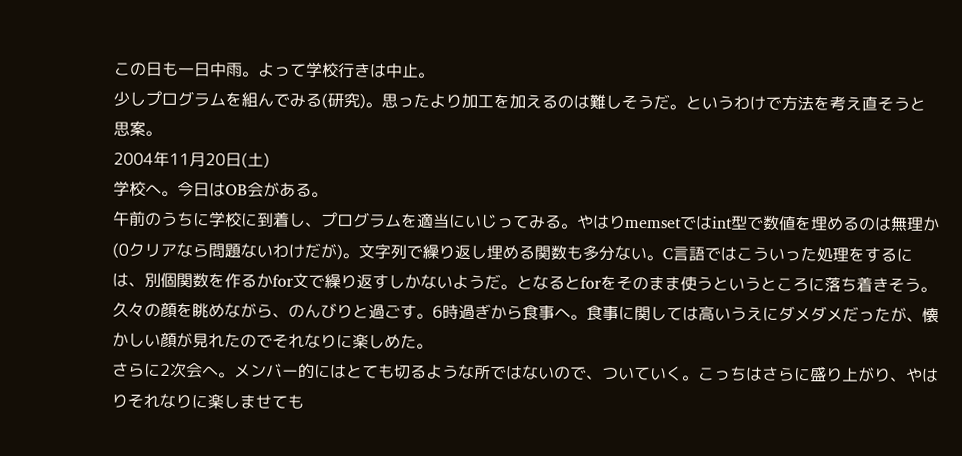この日も一日中雨。よって学校行きは中止。
少しプログラムを組んでみる(研究)。思ったより加工を加えるのは難しそうだ。というわけで方法を考え直そうと思案。
2004年11月20日(土)
学校へ。今日はOB会がある。
午前のうちに学校に到着し、プログラムを適当にいじってみる。やはりmemsetではint型で数値を埋めるのは無理か(0クリアなら問題ないわけだが)。文字列で繰り返し埋める関数も多分ない。C言語ではこういった処理をするには、別個関数を作るかfor文で繰り返すしかないようだ。となるとforをそのまま使うというところに落ち着きそう。
久々の顔を眺めながら、のんびりと過ごす。6時過ぎから食事へ。食事に関しては高いうえにダメダメだったが、懐かしい顔が見れたのでそれなりに楽しめた。
さらに2次会へ。メンバー的にはとても切るような所ではないので、ついていく。こっちはさらに盛り上がり、やはりそれなりに楽しませても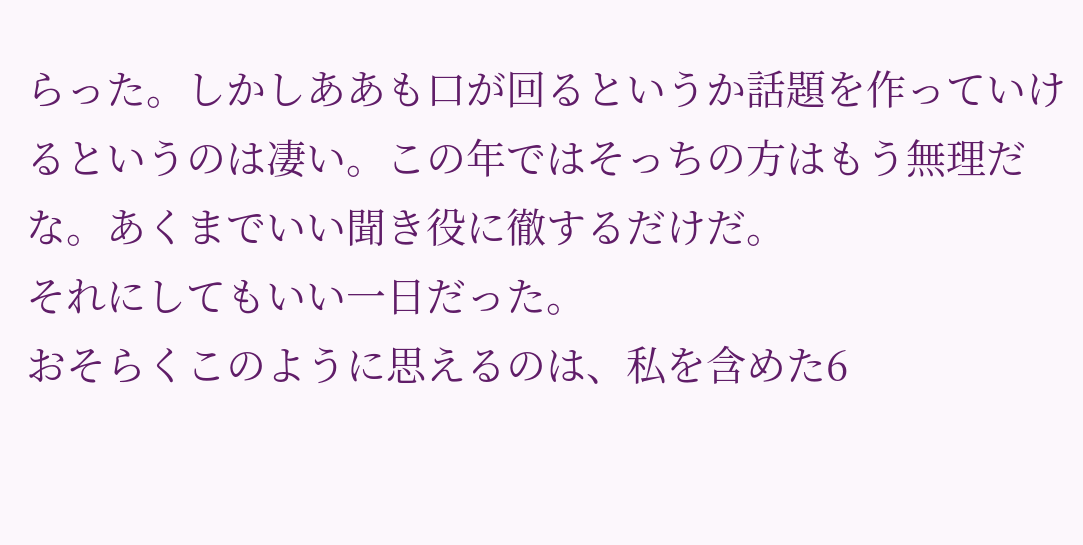らった。しかしああも口が回るというか話題を作っていけるというのは凄い。この年ではそっちの方はもう無理だな。あくまでいい聞き役に徹するだけだ。
それにしてもいい一日だった。
おそらくこのように思えるのは、私を含めた6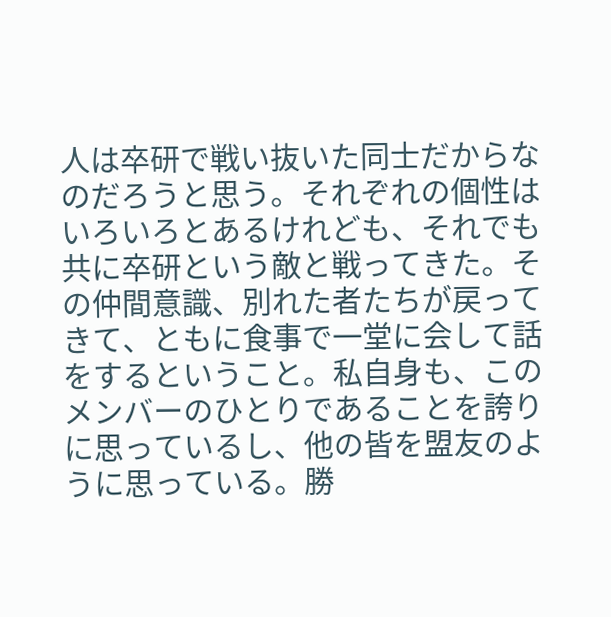人は卒研で戦い抜いた同士だからなのだろうと思う。それぞれの個性はいろいろとあるけれども、それでも共に卒研という敵と戦ってきた。その仲間意識、別れた者たちが戻ってきて、ともに食事で一堂に会して話をするということ。私自身も、このメンバーのひとりであることを誇りに思っているし、他の皆を盟友のように思っている。勝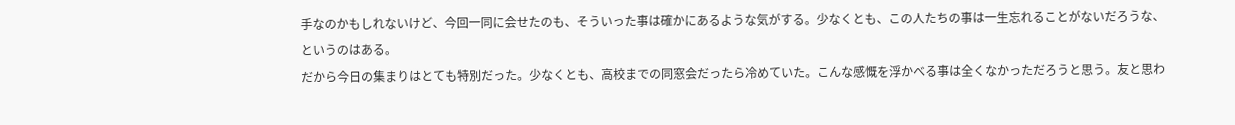手なのかもしれないけど、今回一同に会せたのも、そういった事は確かにあるような気がする。少なくとも、この人たちの事は一生忘れることがないだろうな、というのはある。
だから今日の集まりはとても特別だった。少なくとも、高校までの同窓会だったら冷めていた。こんな感慨を浮かべる事は全くなかっただろうと思う。友と思わ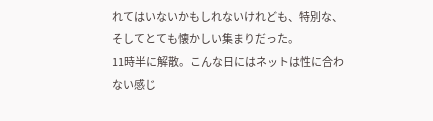れてはいないかもしれないけれども、特別な、そしてとても懐かしい集まりだった。
11時半に解散。こんな日にはネットは性に合わない感じ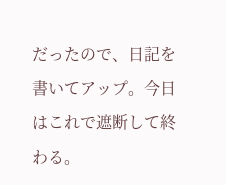だったので、日記を書いてアップ。今日はこれで遮断して終わる。